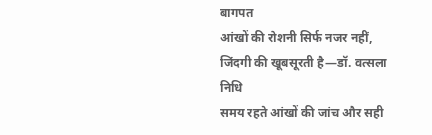बागपत
आंखों की रोशनी सिर्फ नजर नहीं, जिंदगी की खूबसूरती है—डॉ. वत्सला निधि
समय रहते आंखों की जांच और सही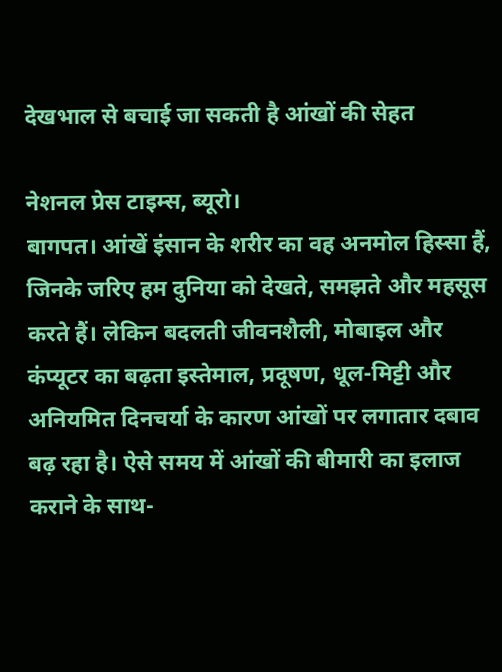देखभाल से बचाई जा सकती है आंखों की सेहत

नेशनल प्रेस टाइम्स, ब्यूरो।
बागपत। आंखें इंसान के शरीर का वह अनमोल हिस्सा हैं, जिनके जरिए हम दुनिया को देखते, समझते और महसूस करते हैं। लेकिन बदलती जीवनशैली, मोबाइल और कंप्यूटर का बढ़ता इस्तेमाल, प्रदूषण, धूल-मिट्टी और अनियमित दिनचर्या के कारण आंखों पर लगातार दबाव बढ़ रहा है। ऐसे समय में आंखों की बीमारी का इलाज कराने के साथ-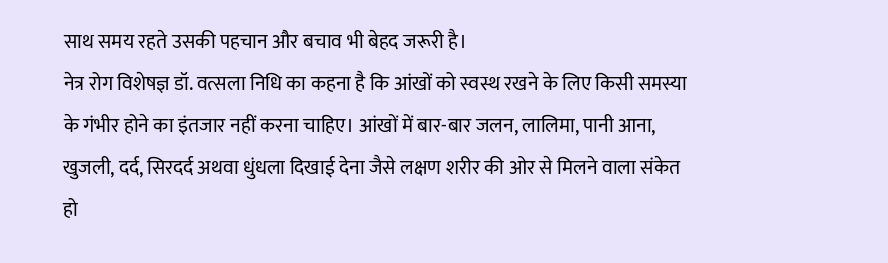साथ समय रहते उसकी पहचान और बचाव भी बेहद जरूरी है।
नेत्र रोग विशेषज्ञ डॉ. वत्सला निधि का कहना है कि आंखों को स्वस्थ रखने के लिए किसी समस्या के गंभीर होने का इंतजार नहीं करना चाहिए। आंखों में बार-बार जलन, लालिमा, पानी आना, खुजली, दर्द, सिरदर्द अथवा धुंधला दिखाई देना जैसे लक्षण शरीर की ओर से मिलने वाला संकेत हो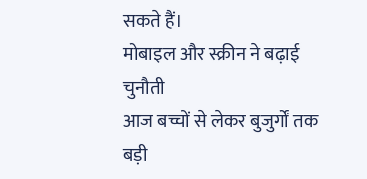सकते हैं।
मोबाइल और स्क्रीन ने बढ़ाई चुनौती
आज बच्चों से लेकर बुजुर्गों तक बड़ी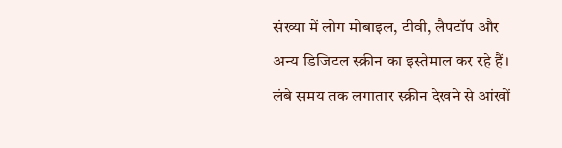संख्या में लोग मोबाइल, टीवी, लैपटॉप और अन्य डिजिटल स्क्रीन का इस्तेमाल कर रहे हैं। लंबे समय तक लगातार स्क्रीन देखने से आंखों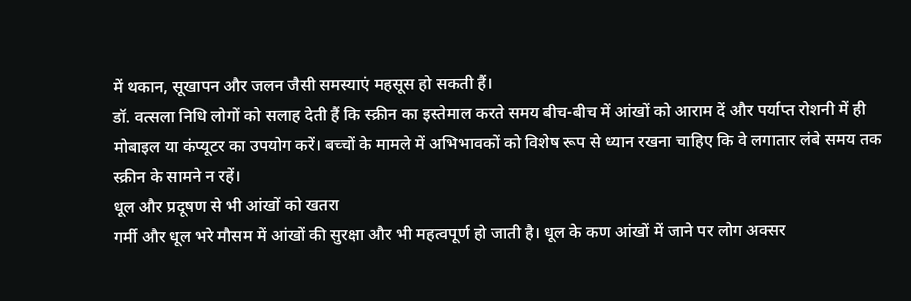में थकान, सूखापन और जलन जैसी समस्याएं महसूस हो सकती हैं।
डॉ. वत्सला निधि लोगों को सलाह देती हैं कि स्क्रीन का इस्तेमाल करते समय बीच-बीच में आंखों को आराम दें और पर्याप्त रोशनी में ही मोबाइल या कंप्यूटर का उपयोग करें। बच्चों के मामले में अभिभावकों को विशेष रूप से ध्यान रखना चाहिए कि वे लगातार लंबे समय तक स्क्रीन के सामने न रहें।
धूल और प्रदूषण से भी आंखों को खतरा
गर्मी और धूल भरे मौसम में आंखों की सुरक्षा और भी महत्वपूर्ण हो जाती है। धूल के कण आंखों में जाने पर लोग अक्सर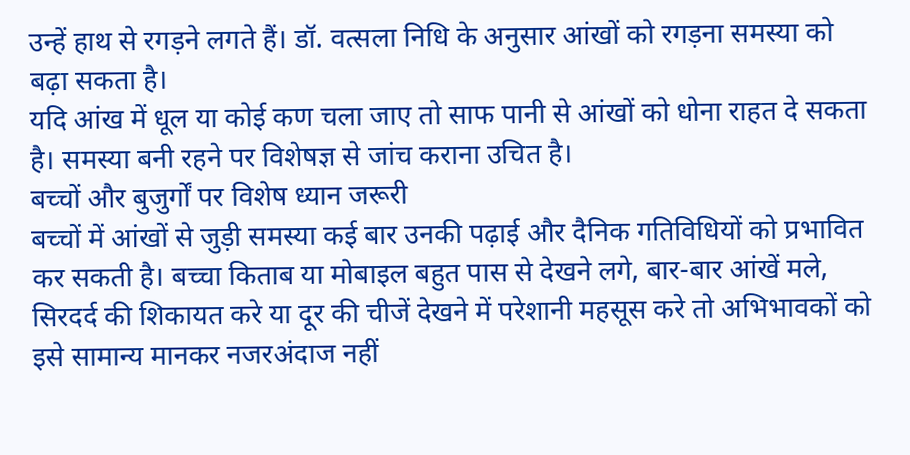उन्हें हाथ से रगड़ने लगते हैं। डॉ. वत्सला निधि के अनुसार आंखों को रगड़ना समस्या को बढ़ा सकता है।
यदि आंख में धूल या कोई कण चला जाए तो साफ पानी से आंखों को धोना राहत दे सकता है। समस्या बनी रहने पर विशेषज्ञ से जांच कराना उचित है।
बच्चों और बुजुर्गों पर विशेष ध्यान जरूरी
बच्चों में आंखों से जुड़ी समस्या कई बार उनकी पढ़ाई और दैनिक गतिविधियों को प्रभावित कर सकती है। बच्चा किताब या मोबाइल बहुत पास से देखने लगे, बार-बार आंखें मले, सिरदर्द की शिकायत करे या दूर की चीजें देखने में परेशानी महसूस करे तो अभिभावकों को इसे सामान्य मानकर नजरअंदाज नहीं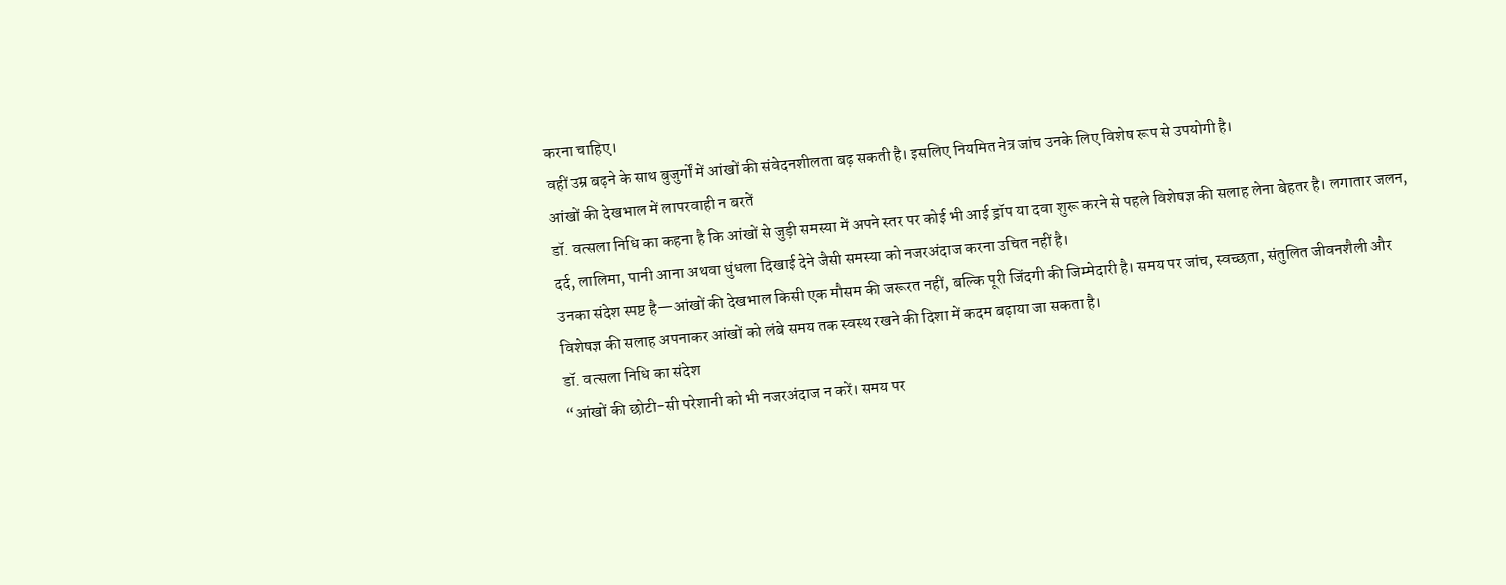करना चाहिए।
वहीं उम्र बढ़ने के साथ बुजुर्गों में आंखों की संवेदनशीलता बढ़ सकती है। इसलिए नियमित नेत्र जांच उनके लिए विशेष रूप से उपयोगी है।
आंखों की देखभाल में लापरवाही न बरतें
डॉ. वत्सला निधि का कहना है कि आंखों से जुड़ी समस्या में अपने स्तर पर कोई भी आई ड्रॉप या दवा शुरू करने से पहले विशेषज्ञ की सलाह लेना बेहतर है। लगातार जलन, दर्द, लालिमा, पानी आना अथवा धुंधला दिखाई देने जैसी समस्या को नजरअंदाज करना उचित नहीं है।
उनका संदेश स्पष्ट है—आंखों की देखभाल किसी एक मौसम की जरूरत नहीं, बल्कि पूरी जिंदगी की जिम्मेदारी है। समय पर जांच, स्वच्छता, संतुलित जीवनशैली और विशेषज्ञ की सलाह अपनाकर आंखों को लंबे समय तक स्वस्थ रखने की दिशा में कदम बढ़ाया जा सकता है।
डॉ. वत्सला निधि का संदेश
“आंखों की छोटी-सी परेशानी को भी नजरअंदाज न करें। समय पर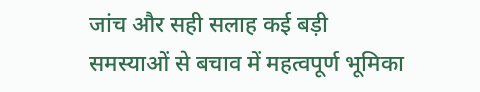जांच और सही सलाह कई बड़ी समस्याओं से बचाव में महत्वपूर्ण भूमिका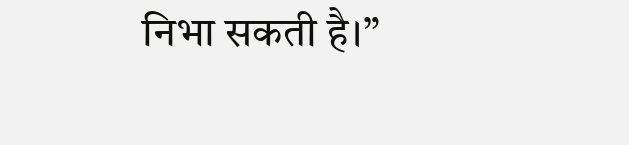निभा सकती है।”